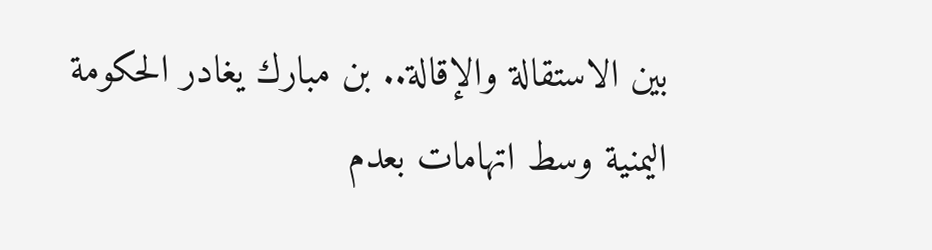بين الاستقالة والإقالة.. بن مبارك يغادر الحكومة اليمنية وسط اتهامات بعدم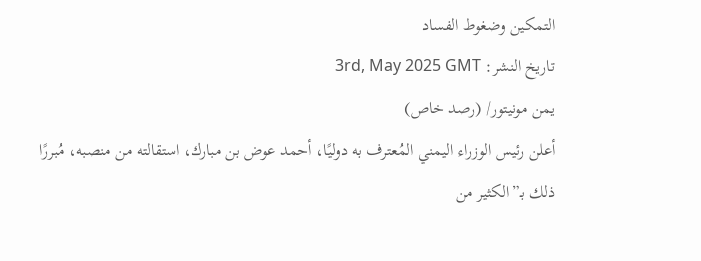التمكين وضغوط الفساد
تاريخ النشر: 3rd, May 2025 GMT
يمن مونيتور/ (رصد خاص)
أعلن رئيس الوزراء اليمني المُعترف به دوليًا، أحمد عوض بن مبارك، استقالته من منصبه، مُبررًا ذلك بـ”الكثير من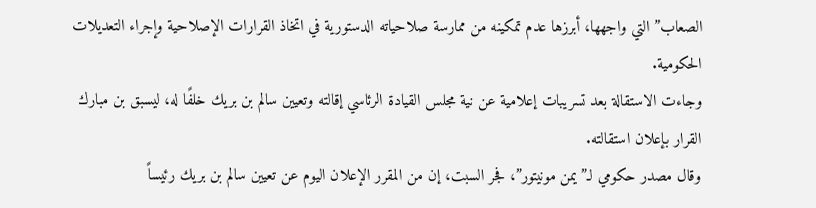الصعاب” التي واجهها، أبرزها عدم تمكينه من ممارسة صلاحياته الدستورية في اتخاذ القرارات الإصلاحية وإجراء التعديلات الحكومية.
وجاءت الاستقالة بعد تسريبات إعلامية عن نية مجلس القيادة الرئاسي إقالته وتعيين سالم بن بريك خلفًا له، ليسبق بن مبارك القرار بإعلان استقالته.
وقال مصدر حكومي لـ”يمن مونيتور”، فجر السبت، إن من المقرر الإعلان اليوم عن تعيين سالم بن بريك رئيساً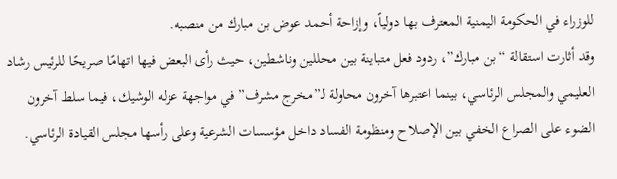للوزراء في الحكومة اليمنية المعترف بها دولياً، وإزاحة أحمد عوض بن مبارك من منصبه.
وقد أثارت استقالة “بن مبارك”، ردود فعل متباينة بين محللين وناشطين، حيث رأى البعض فيها اتهامًا صريحًا للرئيس رشاد العليمي والمجلس الرئاسي، بينما اعتبرها آخرون محاولة لـ”مخرج مشرف” في مواجهة عزله الوشيك، فيما سلط آخرون الضوء على الصراع الخفي بين الإصلاح ومنظومة الفساد داخل مؤسسات الشرعية وعلى رأسها مجلس القيادة الرئاسي.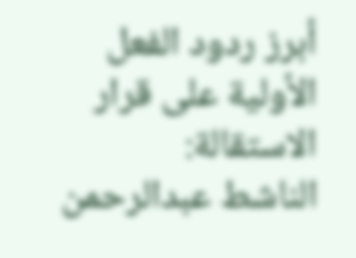أبرز ردود الفعل الأولية على قرار الاستقالة:
الناشط عبدالرحمن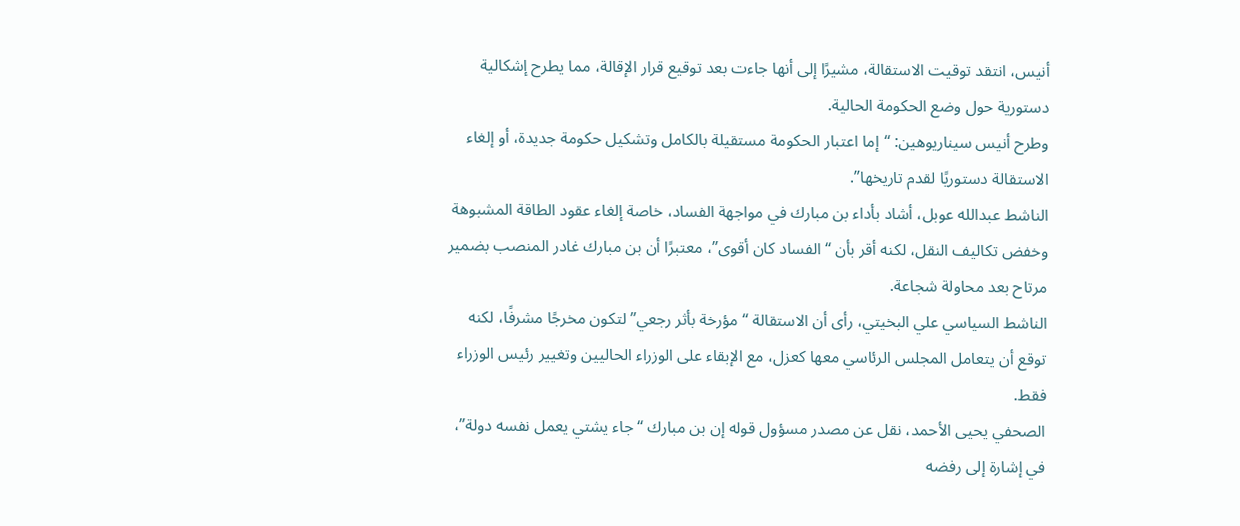أنيس، انتقد توقيت الاستقالة، مشيرًا إلى أنها جاءت بعد توقيع قرار الإقالة، مما يطرح إشكالية دستورية حول وضع الحكومة الحالية.
وطرح أنيس سيناريوهين: “إما اعتبار الحكومة مستقيلة بالكامل وتشكيل حكومة جديدة، أو إلغاء الاستقالة دستوريًا لقدم تاريخها”.
الناشط عبدالله عوبل، أشاد بأداء بن مبارك في مواجهة الفساد، خاصة إلغاء عقود الطاقة المشبوهة وخفض تكاليف النقل، لكنه أقر بأن “الفساد كان أقوى”، معتبرًا أن بن مبارك غادر المنصب بضمير مرتاح بعد محاولة شجاعة.
الناشط السياسي علي البخيتي، رأى أن الاستقالة “مؤرخة بأثر رجعي” لتكون مخرجًا مشرفًا، لكنه توقع أن يتعامل المجلس الرئاسي معها كعزل، مع الإبقاء على الوزراء الحاليين وتغيير رئيس الوزراء فقط.
الصحفي يحيى الأحمد، نقل عن مصدر مسؤول قوله إن بن مبارك “جاء يشتي يعمل نفسه دولة”، في إشارة إلى رفضه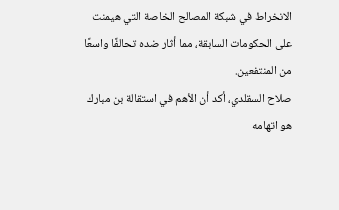الانخراط في شبكة المصالح الخاصة التي هيمنت على الحكومات السابقة، مما أثار ضده تحالفًا واسعًا من المنتفعين.
صلاح السقلدي، أكد أن الأهم في استقالة بن مبارك هو اتهامه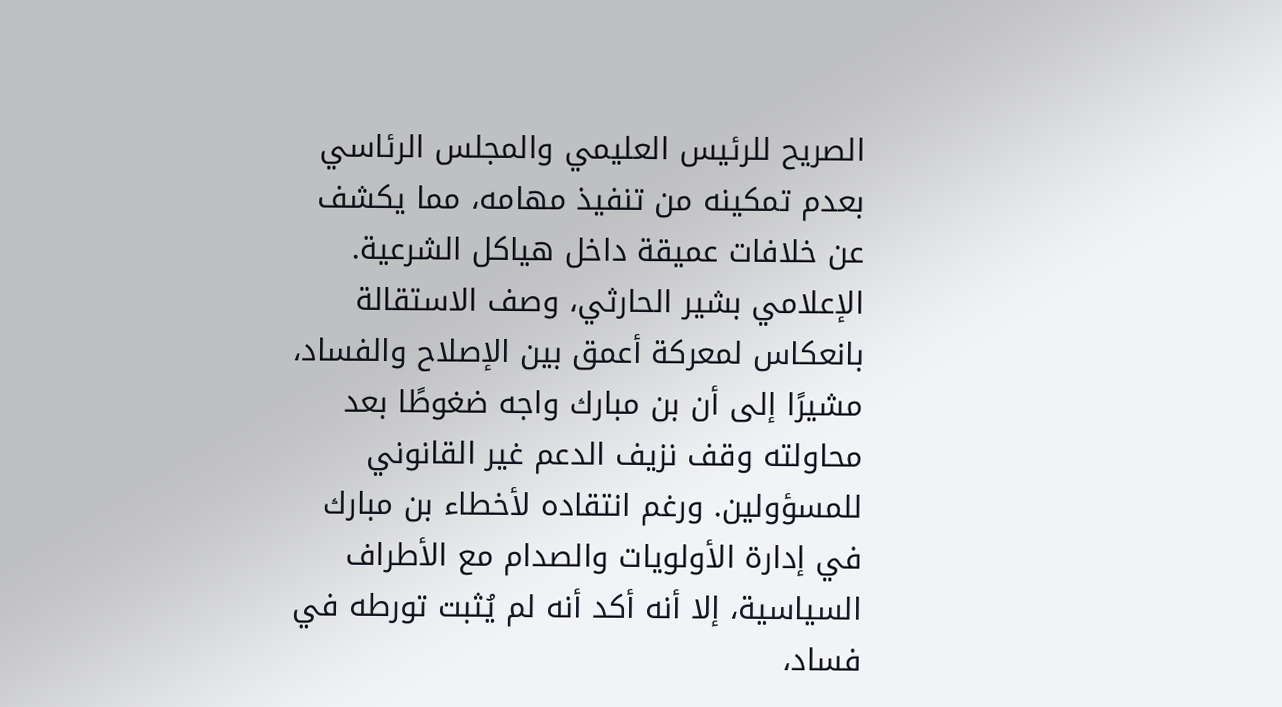الصريح للرئيس العليمي والمجلس الرئاسي بعدم تمكينه من تنفيذ مهامه، مما يكشف عن خلافات عميقة داخل هياكل الشرعية.
الإعلامي بشير الحارثي، وصف الاستقالة بانعكاس لمعركة أعمق بين الإصلاح والفساد، مشيرًا إلى أن بن مبارك واجه ضغوطًا بعد محاولته وقف نزيف الدعم غير القانوني للمسؤولين. ورغم انتقاده لأخطاء بن مبارك في إدارة الأولويات والصدام مع الأطراف السياسية، إلا أنه أكد أنه لم يُثبت تورطه في فساد،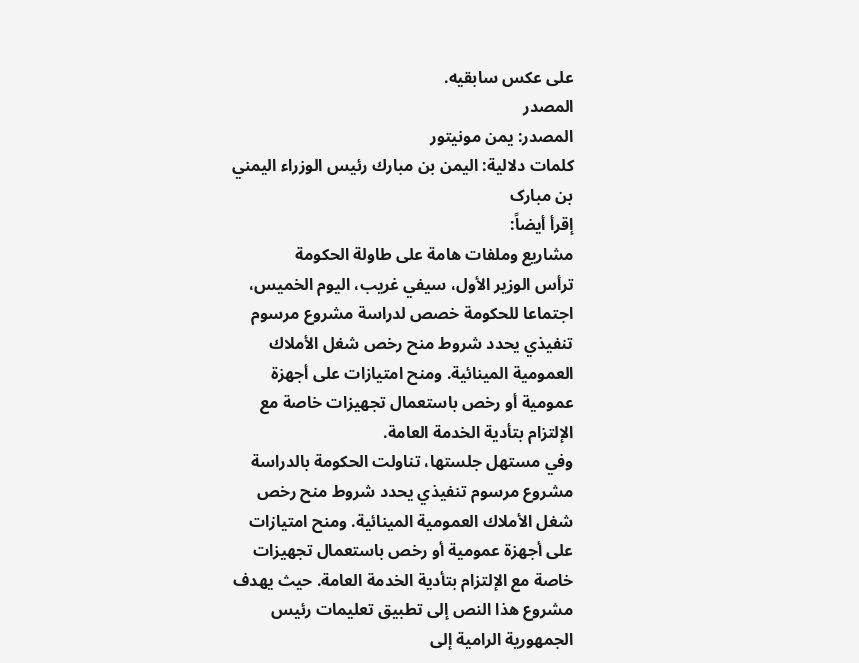على عكس سابقيه.
المصدر
المصدر: يمن مونيتور
كلمات دلالية: اليمن بن مبارك رئيس الوزراء اليمني بن مبارک
إقرأ أيضاً:
مشاريع وملفات هامة على طاولة الحكومة
ترأس الوزير الأول، سيفي غريب، اليوم الخميس، اجتماعا للحكومة خصص لدراسة مشروع مرسوم تنفيذي يحدد شروط منح رخص شغل الأملاك العمومية المينائية. ومنح امتيازات على أجهزة عمومية أو رخص باستعمال تجهيزات خاصة مع الإلتزام بتأدية الخدمة العامة.
وفي مستهل جلستها، تناولت الحكومة بالدراسة مشروع مرسوم تنفيذي يحدد شروط منح رخص شغل الأملاك العمومية المينائية. ومنح امتيازات على أجهزة عمومية أو رخص باستعمال تجهيزات خاصة مع الإلتزام بتأدية الخدمة العامة. حيث يهدف مشروع هذا النص إلى تطبيق تعليمات رئيس الجمهورية الرامية إلى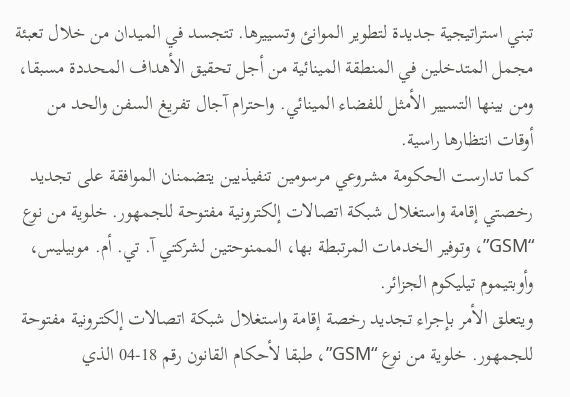تبني استراتيجية جديدة لتطوير الموانئ وتسييرها. تتجسد في الميدان من خلال تعبئة مجمل المتدخلين في المنطقة المينائية من أجل تحقيق الأهداف المحددة مسبقا، ومن بينها التسيير الأمثل للفضاء المينائي. واحترام آجال تفريغ السفن والحد من أوقات انتظارها راسية.
كما تدارست الحكومة مشروعي مرسومين تنفيذيين يتضمنان الموافقة على تجديد رخصتي إقامة واستغلال شبكة اتصالات إلكترونية مفتوحة للجمهور. خلوية من نوع “GSM”، وتوفير الخدمات المرتبطة بها، الممنوحتين لشركتي آ. تي. أم. موبيليس، وأوبتيموم تيليكوم الجزائر.
ويتعلق الأمر بإجراء تجديد رخصة إقامة واستغلال شبكة اتصالات إلكترونية مفتوحة للجمهور. خلوية من نوع “GSM”، طبقا لأحكام القانون رقم 18-04 الذي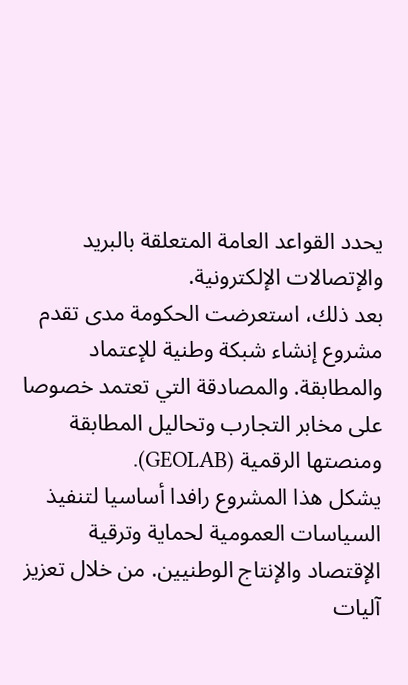يحدد القواعد العامة المتعلقة بالبريد والإتصالات الإلكترونية.
بعد ذلك، استعرضت الحكومة مدى تقدم مشروع إنشاء شبكة وطنية للإعتماد والمطابقة. والمصادقة التي تعتمد خصوصا على مخابر التجارب وتحاليل المطابقة ومنصتها الرقمية (GEOLAB).
يشكل هذا المشروع رافدا أساسيا لتنفيذ السياسات العمومية لحماية وترقية الإقتصاد والإنتاج الوطنيين. من خلال تعزيز آليات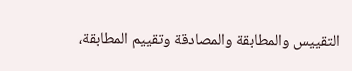التقييس والمطابقة والمصادقة وتقييم المطابقة،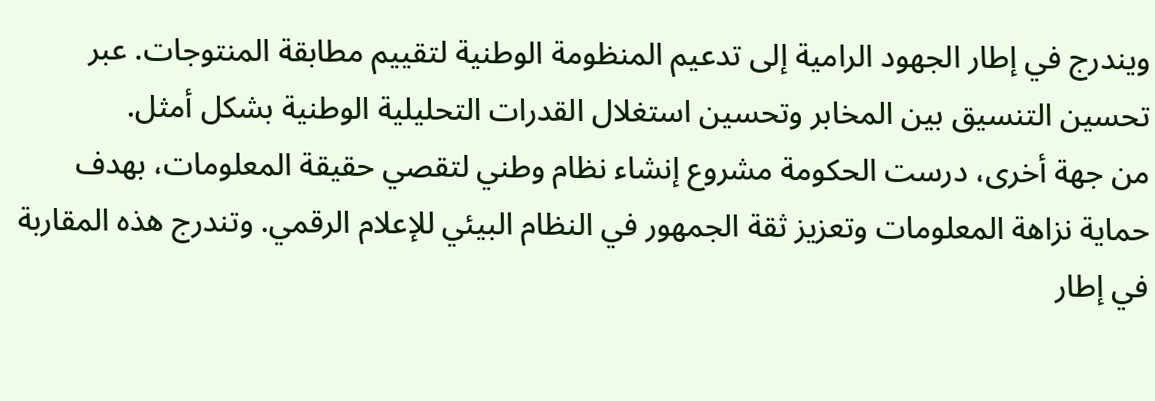ويندرج في إطار الجهود الرامية إلى تدعيم المنظومة الوطنية لتقييم مطابقة المنتوجات. عبر تحسين التنسيق بين المخابر وتحسين استغلال القدرات التحليلية الوطنية بشكل أمثل.
من جهة أخرى، درست الحكومة مشروع إنشاء نظام وطني لتقصي حقيقة المعلومات، بهدف حماية نزاهة المعلومات وتعزيز ثقة الجمهور في النظام البيئي للإعلام الرقمي. وتندرج هذه المقاربة في إطار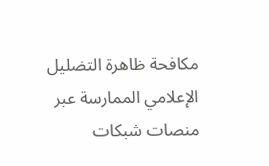مكافحة ظاهرة التضليل الإعلامي الممارسة عبر منصات شبكات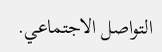التواصل الاجتماعي.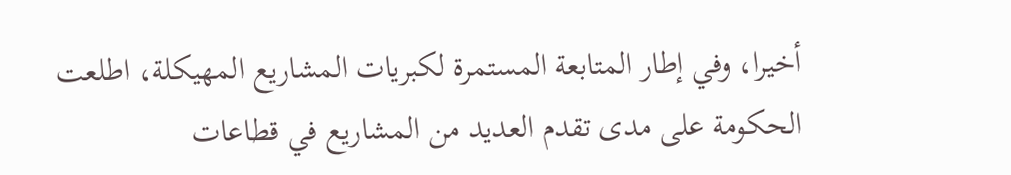أخيرا، وفي إطار المتابعة المستمرة لكبريات المشاريع المهيكلة، اطلعت الحكومة على مدى تقدم العديد من المشاريع في قطاعات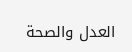العدل والصحة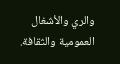والري والأشغال العمومية والثقافة.